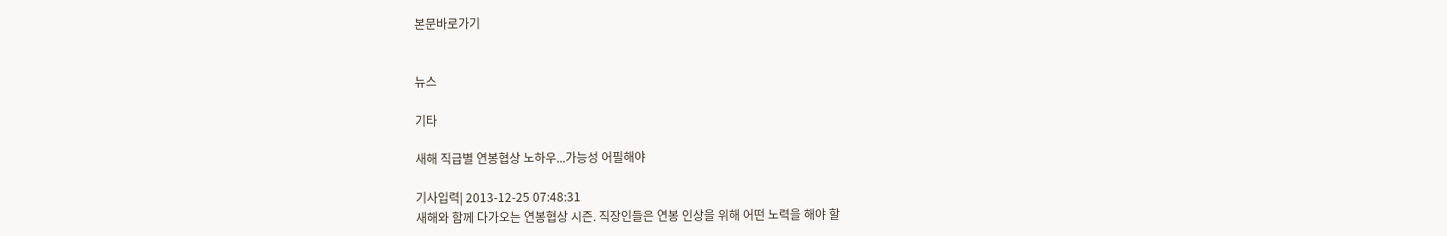본문바로가기


뉴스

기타

새해 직급별 연봉협상 노하우...가능성 어필해야

기사입력| 2013-12-25 07:48:31
새해와 함께 다가오는 연봉협상 시즌. 직장인들은 연봉 인상을 위해 어떤 노력을 해야 할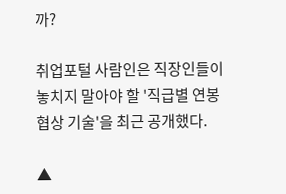까?

취업포털 사람인은 직장인들이 놓치지 말아야 할 '직급별 연봉협상 기술'을 최근 공개했다.

▲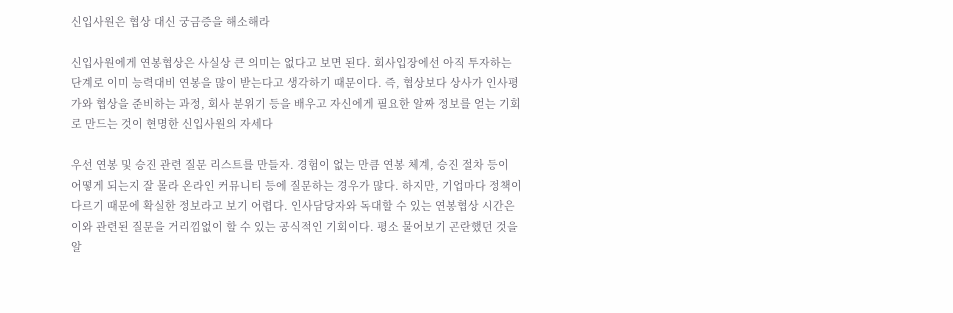신입사원은 협상 대신 궁금증을 해소해라

신입사원에게 연봉협상은 사실상 큰 의미는 없다고 보면 된다. 회사입장에선 아직 투자하는 단계로 이미 능력대비 연봉을 많이 받는다고 생각하기 때문이다. 즉, 협상보다 상사가 인사평가와 협상을 준비하는 과정, 회사 분위기 등을 배우고 자신에게 필요한 알짜 정보를 얻는 기회로 만드는 것이 현명한 신입사원의 자세다

우선 연봉 및 승진 관련 질문 리스트를 만들자. 경험이 없는 만큼 연봉 체계, 승진 절차 등이 어떻게 되는지 잘 몰라 온라인 커뮤니티 등에 질문하는 경우가 많다. 하지만, 기업마다 정책이 다르기 때문에 확실한 정보라고 보기 어렵다. 인사담당자와 독대할 수 있는 연봉협상 시간은 이와 관련된 질문을 거리낌없이 할 수 있는 공식적인 기회이다. 평소 물어보기 곤란했던 것을 알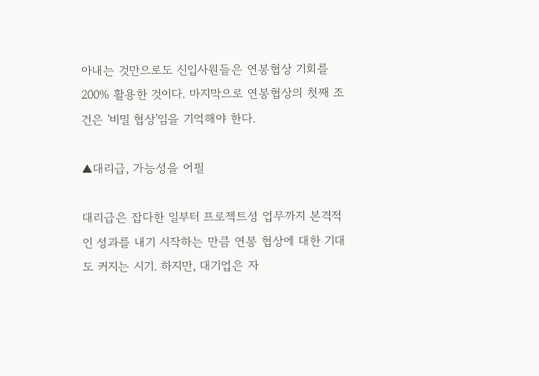아내는 것만으로도 신입사원들은 연봉협상 기회를 200% 활용한 것이다. 마지막으로 연봉협상의 첫째 조건은 '비밀 협상'임을 기억해야 한다.

▲대리급, 가능성을 어필

대리급은 잡다한 일부터 프로젝트성 업무까지 본격적인 성과를 내기 시작하는 만큼 연봉 협상에 대한 기대도 커지는 시기. 하지만, 대기업은 자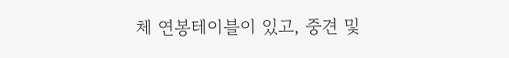체 연봉테이블이 있고, 중견 및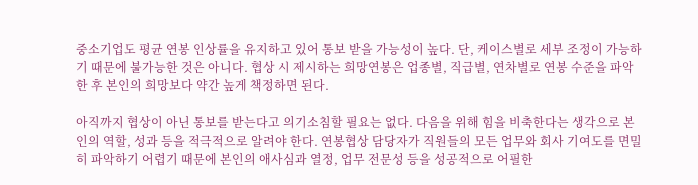중소기업도 평균 연봉 인상률을 유지하고 있어 통보 받을 가능성이 높다. 단, 케이스별로 세부 조정이 가능하기 때문에 불가능한 것은 아니다. 협상 시 제시하는 희망연봉은 업종별, 직급별, 연차별로 연봉 수준을 파악한 후 본인의 희망보다 약간 높게 책정하면 된다.

아직까지 협상이 아닌 통보를 받는다고 의기소침할 필요는 없다. 다음을 위해 힘을 비축한다는 생각으로 본인의 역할, 성과 등을 적극적으로 알려야 한다. 연봉협상 담당자가 직원들의 모든 업무와 회사 기여도를 면밀히 파악하기 어렵기 때문에 본인의 애사심과 열정, 업무 전문성 등을 성공적으로 어필한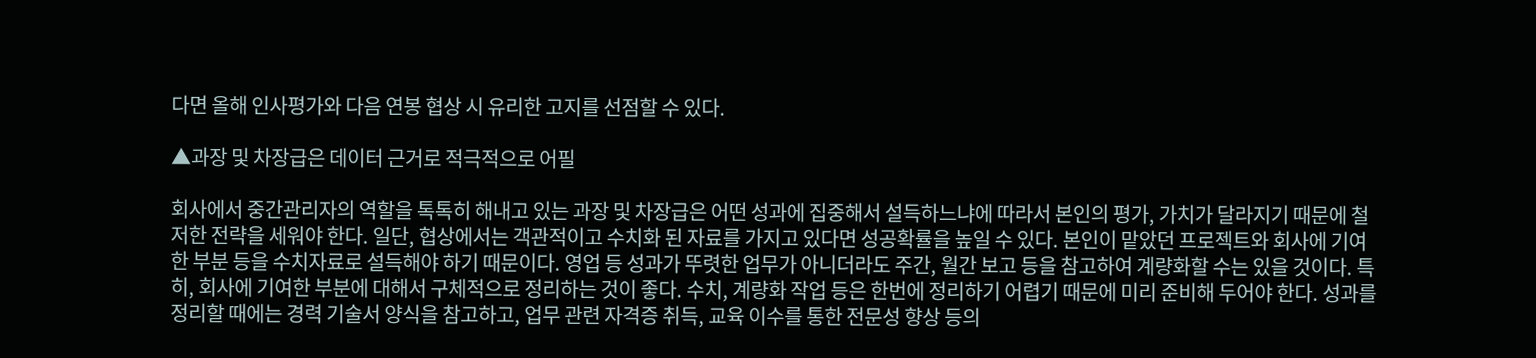다면 올해 인사평가와 다음 연봉 협상 시 유리한 고지를 선점할 수 있다.

▲과장 및 차장급은 데이터 근거로 적극적으로 어필

회사에서 중간관리자의 역할을 톡톡히 해내고 있는 과장 및 차장급은 어떤 성과에 집중해서 설득하느냐에 따라서 본인의 평가, 가치가 달라지기 때문에 철저한 전략을 세워야 한다. 일단, 협상에서는 객관적이고 수치화 된 자료를 가지고 있다면 성공확률을 높일 수 있다. 본인이 맡았던 프로젝트와 회사에 기여한 부분 등을 수치자료로 설득해야 하기 때문이다. 영업 등 성과가 뚜렷한 업무가 아니더라도 주간, 월간 보고 등을 참고하여 계량화할 수는 있을 것이다. 특히, 회사에 기여한 부분에 대해서 구체적으로 정리하는 것이 좋다. 수치, 계량화 작업 등은 한번에 정리하기 어렵기 때문에 미리 준비해 두어야 한다. 성과를 정리할 때에는 경력 기술서 양식을 참고하고, 업무 관련 자격증 취득, 교육 이수를 통한 전문성 향상 등의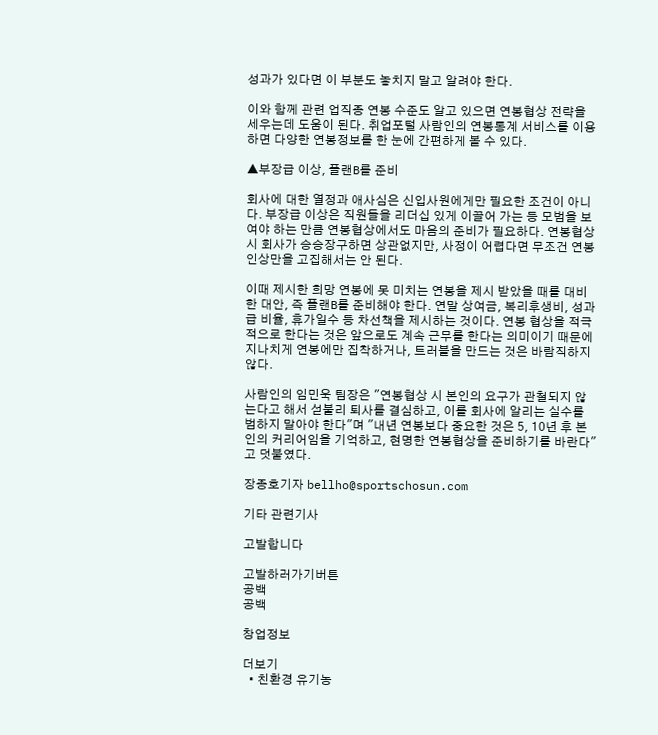성과가 있다면 이 부분도 놓치지 말고 알려야 한다.

이와 함께 관련 업직종 연봉 수준도 알고 있으면 연봉협상 전략을 세우는데 도움이 된다. 취업포털 사람인의 연봉통계 서비스를 이용하면 다양한 연봉정보를 한 눈에 간편하게 볼 수 있다.

▲부장급 이상, 플랜B를 준비

회사에 대한 열정과 애사심은 신입사원에게만 필요한 조건이 아니다. 부장급 이상은 직원들을 리더십 있게 이끌어 가는 등 모범을 보여야 하는 만큼 연봉협상에서도 마음의 준비가 필요하다. 연봉협상 시 회사가 승승장구하면 상관없지만, 사정이 어렵다면 무조건 연봉 인상만을 고집해서는 안 된다.

이때 제시한 희망 연봉에 못 미치는 연봉을 제시 받았을 때를 대비한 대안, 즉 플랜B를 준비해야 한다. 연말 상여금, 복리후생비, 성과급 비율, 휴가일수 등 차선책을 제시하는 것이다. 연봉 협상을 적극적으로 한다는 것은 앞으로도 계속 근무를 한다는 의미이기 때문에 지나치게 연봉에만 집착하거나, 트러블을 만드는 것은 바람직하지 않다.

사람인의 임민욱 팀장은 "연봉협상 시 본인의 요구가 관철되지 않는다고 해서 섣불리 퇴사를 결심하고, 이를 회사에 알리는 실수를 범하지 말아야 한다"며 "내년 연봉보다 중요한 것은 5, 10년 후 본인의 커리어임을 기억하고, 현명한 연봉협상을 준비하기를 바란다"고 덧붙였다.

장종호기자 bellho@sportschosun.com

기타 관련기사

고발합니다

고발하러가기버튼
공백
공백

창업정보

더보기
  • 친환경 유기농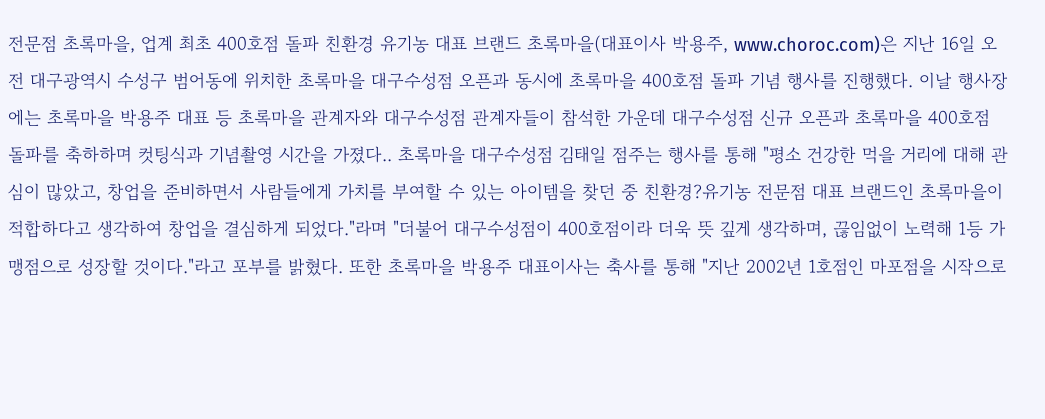전문점 초록마을, 업계 최초 400호점 돌파 친환경 유기농 대표 브랜드 초록마을(대표이사 박용주, www.choroc.com)은 지난 16일 오전 대구광역시 수성구 범어동에 위치한 초록마을 대구수성점 오픈과 동시에 초록마을 400호점 돌파 기념 행사를 진행했다. 이날 행사장에는 초록마을 박용주 대표 등 초록마을 관계자와 대구수성점 관계자들이 참석한 가운데 대구수성점 신규 오픈과 초록마을 400호점 돌파를 축하하며 컷팅식과 기념촬영 시간을 가졌다.. 초록마을 대구수성점 김태일 점주는 행사를 통해 "평소 건강한 먹을 거리에 대해 관심이 많았고, 창업을 준비하면서 사람들에게 가치를 부여할 수 있는 아이템을 찾던 중 친환경?유기농 전문점 대표 브랜드인 초록마을이 적합하다고 생각하여 창업을 결심하게 되었다."라며 "더불어 대구수성점이 400호점이라 더욱 뜻 깊게 생각하며, 끊임없이 노력해 1등 가맹점으로 성장할 것이다."라고 포부를 밝혔다. 또한 초록마을 박용주 대표이사는 축사를 통해 "지난 2002년 1호점인 마포점을 시작으로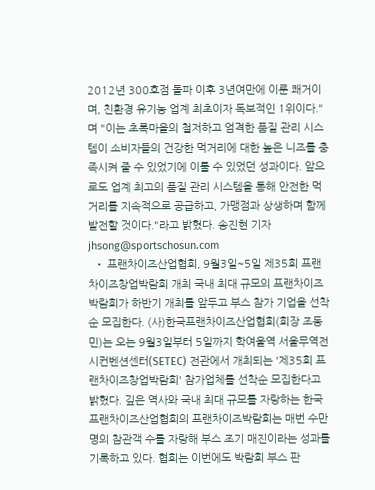2012년 300호점 돌파 이후 3년여만에 이룬 쾌거이며, 친환경 유기농 업계 최초이자 독보적인 1위이다."며 "이는 초록마을의 철저하고 엄격한 품질 관리 시스템이 소비자들의 건강한 먹거리에 대한 높은 니즈를 충족시켜 줄 수 있었기에 이룰 수 있었던 성과이다. 앞으로도 업계 최고의 품질 관리 시스템을 통해 안전한 먹거리를 지속적으로 공급하고, 가맹점과 상생하며 함께 발전할 것이다."라고 밝혔다. 송진현 기자 jhsong@sportschosun.com
  • 프랜차이즈산업협회, 9월3일~5일 제35회 프랜차이즈창업박람회 개최 국내 최대 규모의 프랜차이즈박람회가 하반기 개최를 앞두고 부스 참가 기업을 선착순 모집한다. (사)한국프랜차이즈산업협회(회장 조동민)는 오는 9월3일부터 5일까지 학여울역 서울무역전시컨벤션센터(SETEC) 전관에서 개최되는 '제35회 프랜차이즈창업박람회' 참가업체를 선착순 모집한다고 밝혔다. 깊은 역사와 국내 최대 규모를 자랑하는 한국프랜차이즈산업협회의 프랜차이즈박람회는 매번 수만명의 참관객 수를 자랑해 부스 조기 매진이라는 성과를 기록하고 있다. 협회는 이번에도 박람회 부스 판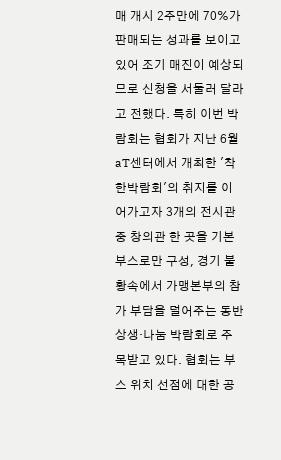매 개시 2주만에 70%가 판매되는 성과를 보이고 있어 조기 매진이 예상되므로 신청을 서둘러 달라고 전했다. 특히 이번 박람회는 협회가 지난 6월 aT센터에서 개최한 '착한박람회'의 취지를 이어가고자 3개의 전시관 중 창의관 한 곳을 기본부스로만 구성, 경기 불황속에서 가맹본부의 참가 부담을 덜어주는 동반상생·나눔 박람회로 주목받고 있다. 협회는 부스 위치 선점에 대한 공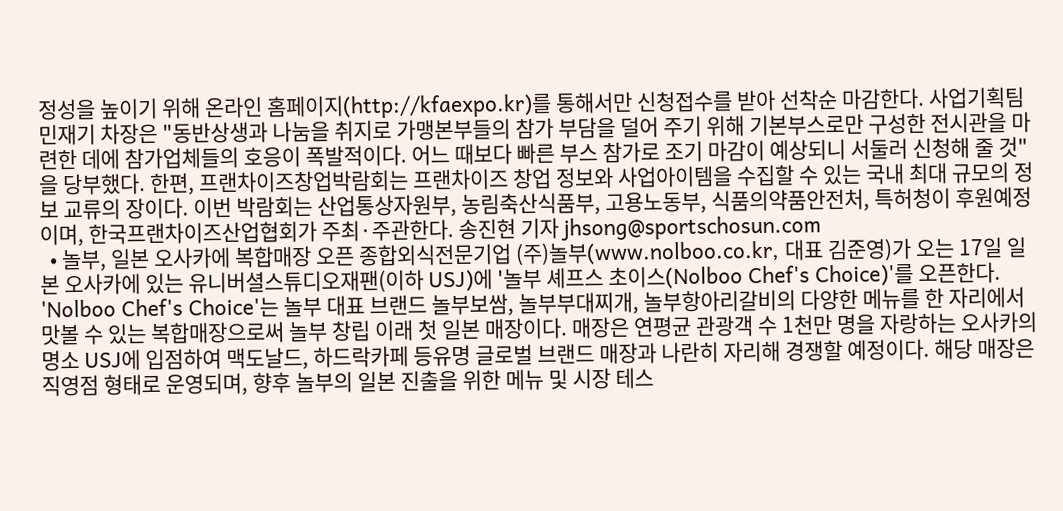정성을 높이기 위해 온라인 홈페이지(http://kfaexpo.kr)를 통해서만 신청접수를 받아 선착순 마감한다. 사업기획팀 민재기 차장은 "동반상생과 나눔을 취지로 가맹본부들의 참가 부담을 덜어 주기 위해 기본부스로만 구성한 전시관을 마련한 데에 참가업체들의 호응이 폭발적이다. 어느 때보다 빠른 부스 참가로 조기 마감이 예상되니 서둘러 신청해 줄 것"을 당부했다. 한편, 프랜차이즈창업박람회는 프랜차이즈 창업 정보와 사업아이템을 수집할 수 있는 국내 최대 규모의 정보 교류의 장이다. 이번 박람회는 산업통상자원부, 농림축산식품부, 고용노동부, 식품의약품안전처, 특허청이 후원예정이며, 한국프랜차이즈산업협회가 주최·주관한다. 송진현 기자 jhsong@sportschosun.com
  • 놀부, 일본 오사카에 복합매장 오픈 종합외식전문기업 (주)놀부(www.nolboo.co.kr, 대표 김준영)가 오는 17일 일본 오사카에 있는 유니버셜스튜디오재팬(이하 USJ)에 '놀부 셰프스 초이스(Nolboo Chef's Choice)'를 오픈한다. 'Nolboo Chef's Choice'는 놀부 대표 브랜드 놀부보쌈, 놀부부대찌개, 놀부항아리갈비의 다양한 메뉴를 한 자리에서 맛볼 수 있는 복합매장으로써 놀부 창립 이래 첫 일본 매장이다. 매장은 연평균 관광객 수 1천만 명을 자랑하는 오사카의 명소 USJ에 입점하여 맥도날드, 하드락카페 등유명 글로벌 브랜드 매장과 나란히 자리해 경쟁할 예정이다. 해당 매장은 직영점 형태로 운영되며, 향후 놀부의 일본 진출을 위한 메뉴 및 시장 테스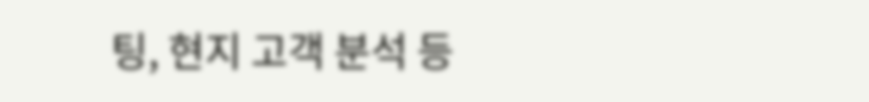팅, 현지 고객 분석 등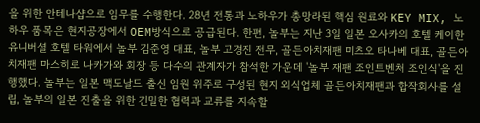을 위한 안테나샵으로 임무를 수행한다. 28년 전통과 노하우가 총망라된 핵심 원료와 KEY MIX, 노하우 품목은 현지공장에서 OEM방식으로 공급된다. 한편, 놀부는 지난 3일 일본 오사카의 호텔 케이한 유니버셜 호텔 타워에서 놀부 김준영 대표, 놀부 고경진 전무, 골든아치재팬 미츠오 타나베 대표, 골든아치재팬 마스히로 나카가와 회장 등 다수의 관계자가 참석한 가운데 '놀부 재팬 조인트벤처 조인식'을 진행했다. 놀부는 일본 맥도날드 출신 임원 위주로 구성된 현지 외식업체 골든아치재팬과 합작회사를 설립, 놀부의 일본 진출을 위한 긴밀한 협력과 교류를 지속할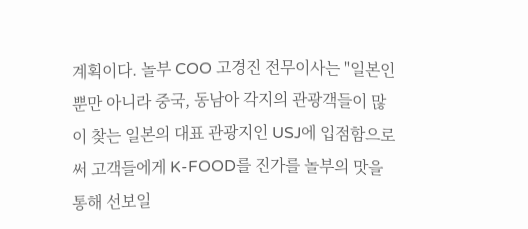계획이다. 놀부 COO 고경진 전무이사는 "일본인뿐만 아니라 중국, 동남아 각지의 관광객들이 많이 찾는 일본의 대표 관광지인 USJ에 입점함으로써 고객들에게 K-FOOD를 진가를 놀부의 맛을 통해 선보일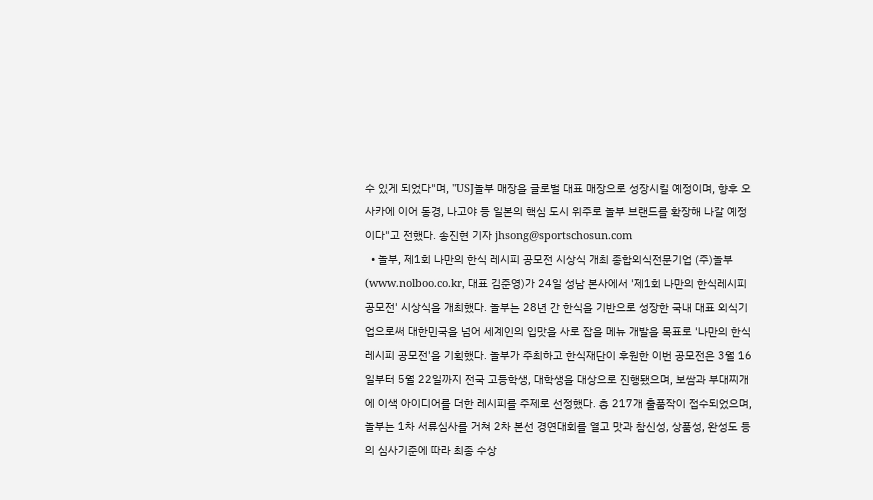수 있게 되었다"며, "USJ놀부 매장을 글로벌 대표 매장으로 성장시킬 예정이며, 향후 오사카에 이어 동경, 나고야 등 일본의 핵심 도시 위주로 놀부 브랜드를 확장해 나갈 예정이다"고 전했다. 송진현 기자 jhsong@sportschosun.com
  • 놀부, 제1회 나만의 한식 레시피 공모전 시상식 개최 종합외식전문기업 (주)놀부(www.nolboo.co.kr, 대표 김준영)가 24일 성남 본사에서 '제1회 나만의 한식레시피 공모전' 시상식을 개최했다. 놀부는 28년 간 한식을 기반으로 성장한 국내 대표 외식기업으로써 대한민국을 넘어 세계인의 입맛을 사로 잡을 메뉴 개발을 목표로 '나만의 한식레시피 공모전'을 기획했다. 놀부가 주최하고 한식재단이 후원한 이번 공모전은 3월 16일부터 5월 22일까지 전국 고등학생, 대학생을 대상으로 진행됐으며, 보쌈과 부대찌개에 이색 아이디어를 더한 레시피를 주제로 선정했다. 총 217개 출품작이 접수되었으며, 놀부는 1차 서류심사를 거쳐 2차 본선 경연대회를 열고 맛과 참신성, 상품성, 완성도 등의 심사기준에 따라 최종 수상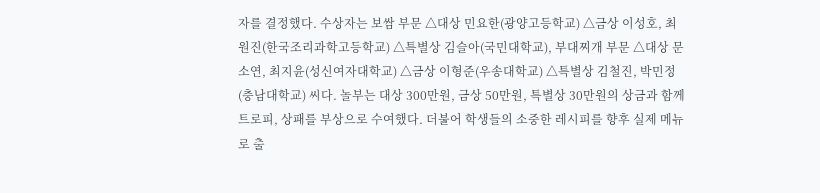자를 결정했다. 수상자는 보쌈 부문 △대상 민요한(광양고등학교) △금상 이성호, 최원진(한국조리과학고등학교) △특별상 김슬아(국민대학교), 부대찌개 부문 △대상 문소연, 최지윤(성신여자대학교) △금상 이형준(우송대학교) △특별상 김철진, 박민정(충남대학교) 씨다. 놀부는 대상 300만원, 금상 50만원, 특별상 30만원의 상금과 함께 트로피, 상패를 부상으로 수여했다. 더불어 학생들의 소중한 레시피를 향후 실제 메뉴로 출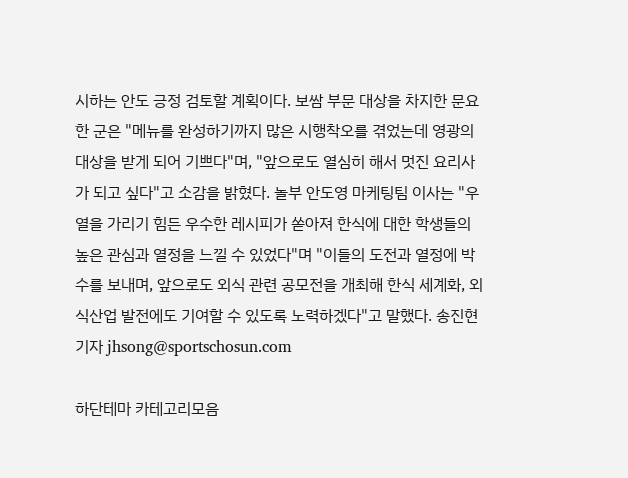시하는 안도 긍정 검토할 계획이다. 보쌈 부문 대상을 차지한 문요한 군은 "메뉴를 완성하기까지 많은 시행착오를 겪었는데 영광의 대상을 받게 되어 기쁘다"며, "앞으로도 열심히 해서 멋진 요리사가 되고 싶다"고 소감을 밝혔다. 놀부 안도영 마케팅팀 이사는 "우열을 가리기 힘든 우수한 레시피가 쏟아져 한식에 대한 학생들의 높은 관심과 열정을 느낄 수 있었다"며 "이들의 도전과 열정에 박수를 보내며, 앞으로도 외식 관련 공모전을 개최해 한식 세계화, 외식산업 발전에도 기여할 수 있도록 노력하겠다"고 말했다. 송진현 기자 jhsong@sportschosun.com

하단테마 카테고리모음